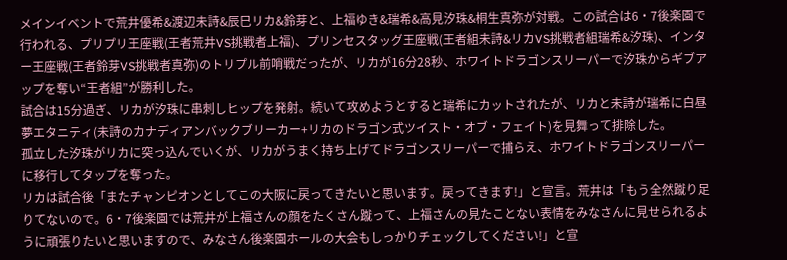メインイベントで荒井優希&渡辺未詩&辰巳リカ&鈴芽と、上福ゆき&瑞希&高見汐珠&桐生真弥が対戦。この試合は6・7後楽園で行われる、プリプリ王座戦(王者荒井VS挑戦者上福)、プリンセスタッグ王座戦(王者組未詩&リカVS挑戦者組瑞希&汐珠)、インター王座戦(王者鈴芽VS挑戦者真弥)のトリプル前哨戦だったが、リカが16分28秒、ホワイトドラゴンスリーパーで汐珠からギブアップを奪い“王者組”が勝利した。
試合は15分過ぎ、リカが汐珠に串刺しヒップを発射。続いて攻めようとすると瑞希にカットされたが、リカと未詩が瑞希に白昼夢エタニティ(未詩のカナディアンバックブリーカー+リカのドラゴン式ツイスト・オブ・フェイト)を見舞って排除した。
孤立した汐珠がリカに突っ込んでいくが、リカがうまく持ち上げてドラゴンスリーパーで捕らえ、ホワイトドラゴンスリーパーに移行してタップを奪った。
リカは試合後「またチャンピオンとしてこの大阪に戻ってきたいと思います。戻ってきます!」と宣言。荒井は「もう全然蹴り足りてないので。6・7後楽園では荒井が上福さんの顔をたくさん蹴って、上福さんの見たことない表情をみなさんに見せられるように頑張りたいと思いますので、みなさん後楽園ホールの大会もしっかりチェックしてください!」と宣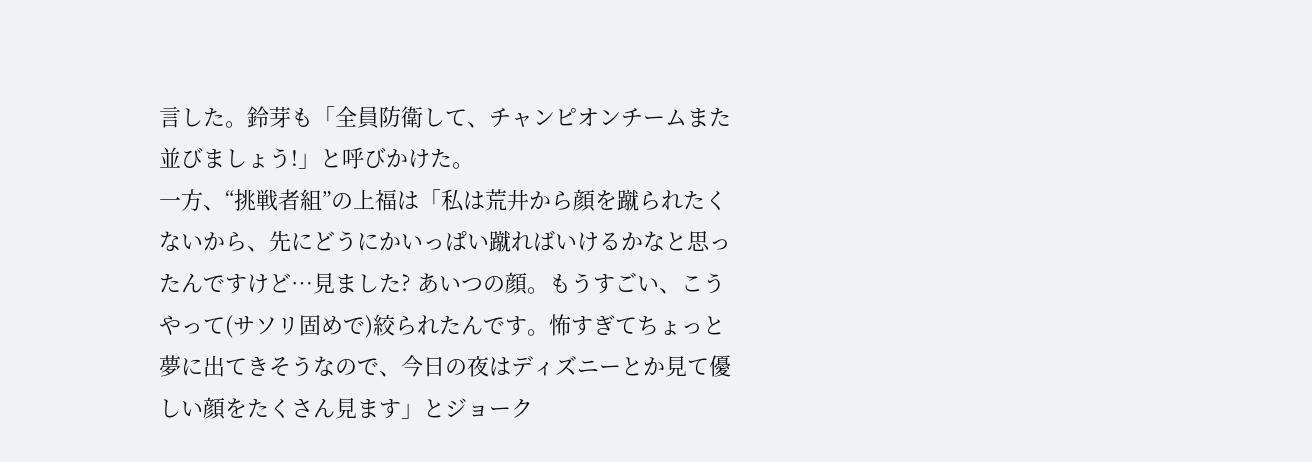言した。鈴芽も「全員防衛して、チャンピオンチームまた並びましょう!」と呼びかけた。
一方、“挑戦者組”の上福は「私は荒井から顔を蹴られたくないから、先にどうにかいっぱい蹴ればいけるかなと思ったんですけど…見ました? あいつの顔。もうすごい、こうやって(サソリ固めで)絞られたんです。怖すぎてちょっと夢に出てきそうなので、今日の夜はディズニーとか見て優しい顔をたくさん見ます」とジョーク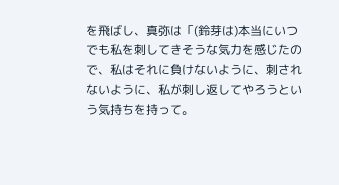を飛ばし、真弥は「(鈴芽は)本当にいつでも私を刺してきそうな気力を感じたので、私はそれに負けないように、刺されないように、私が刺し返してやろうという気持ちを持って。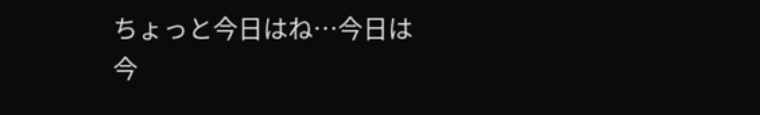ちょっと今日はね…今日は今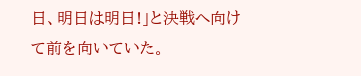日、明日は明日!」と決戦へ向けて前を向いていた。